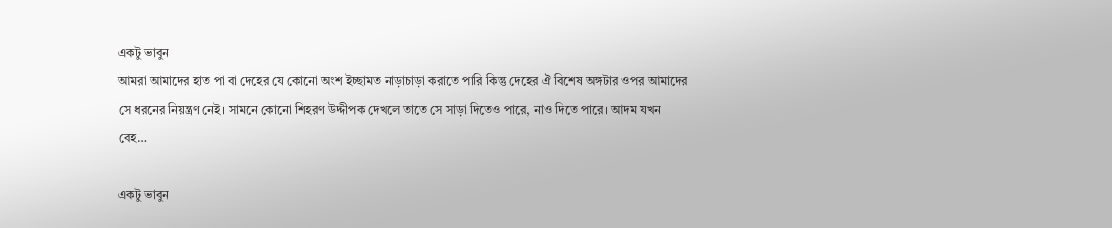একটু ভাবুন
আমরা আমাদের হাত পা বা দেহের যে কোনো অংশ ইচ্ছামত নাড়াচাড়া করাতে পারি কিন্তু দেহের ঐ বিশেষ অঙ্গটার ওপর আমাদের সে ধরনের নিয়ন্ত্রণ নেই। সামনে কোনো শিহরণ উদ্দীপক দেখলে তাতে সে সাড়া দিতেও পারে, নাও দিতে পারে। আদম যখন বেহ…

একটু ভাবুন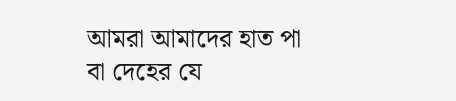আমরা আমাদের হাত পা বা দেহের যে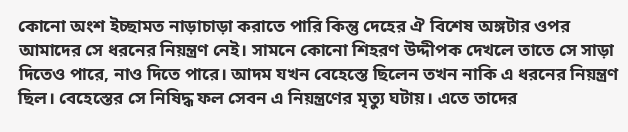কোনো অংশ ইচ্ছামত নাড়াচাড়া করাতে পারি কিন্তু দেহের ঐ বিশেষ অঙ্গটার ওপর আমাদের সে ধরনের নিয়ন্ত্রণ নেই। সামনে কোনো শিহরণ উদ্দীপক দেখলে তাতে সে সাড়া দিতেও পারে, নাও দিতে পারে। আদম যখন বেহেস্তে ছিলেন তখন নাকি এ ধরনের নিয়ন্ত্রণ ছিল। বেহেস্তের সে নিষিদ্ধ ফল সেবন এ নিয়ন্ত্রণের মৃত্যু ঘটায়। এতে তাদের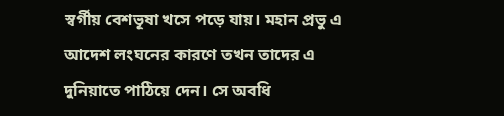স্বর্গীয় বেশভূষা খসে পড়ে যায়। মহান প্রভু এ আদেশ লংঘনের কারণে তখন তাদের এ দুনিয়াতে পাঠিয়ে দেন। সে অবধি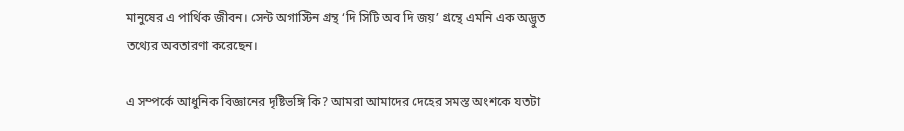মানুষের এ পার্থিক জীবন। সেন্ট অগাস্টিন গ্রন্থ ‘দি সিটি অব দি জয়’ গ্রন্থে এমনি এক অদ্ভুত তথ্যের অবতারণা করেছেন।

এ সম্পর্কে আধুনিক বিজ্ঞানের দৃষ্টিভঙ্গি কি? আমরা আমাদের দেহের সমস্ত অংশকে যতটা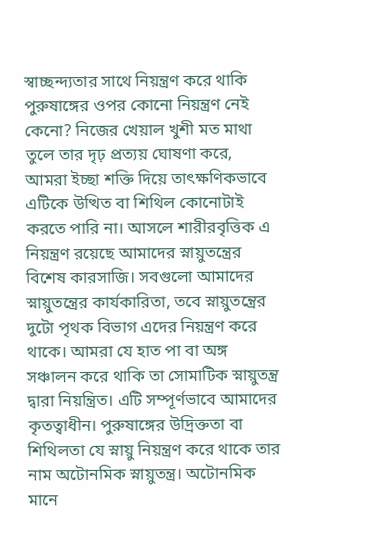স্বাচ্ছন্দ্যতার সাথে নিয়ন্ত্রণ করে থাকি পুরুষাঙ্গের ওপর কোনো নিয়ন্ত্রণ নেই কেনো? নিজের খেয়াল খুশী মত মাথা তুলে তার দৃঢ় প্রত্যয় ঘোষণা করে, আমরা ইচ্ছা শক্তি দিয়ে তাৎক্ষণিকভাবে এটিকে উত্থিত বা শিথিল কোনোটাই করতে পারি না। আসলে শারীরবৃত্তিক এ নিয়ন্ত্রণ রয়েছে আমাদের স্নায়ুতন্ত্রের বিশেষ কারসাজি। সবগুলো আমাদের স্নায়ুতন্ত্রের কার্যকারিতা, তবে স্নায়ুতন্ত্রের দুটো পৃথক বিভাগ এদের নিয়ন্ত্রণ করে থাকে। আমরা যে হাত পা বা অঙ্গ সঞ্চালন করে থাকি তা সোমাটিক স্নায়ুতন্ত্র দ্বারা নিয়ন্ত্রিত। এটি সম্পূর্ণভাবে আমাদের কৃতত্বাধীন। পুরুষাঙ্গের উদ্রিক্ততা বা শিথিলতা যে স্নায়ু নিয়ন্ত্রণ করে থাকে তার নাম অটোনমিক স্নায়ুতন্ত্র। অটোনমিক মানে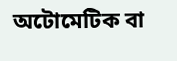অটোমেটিক বা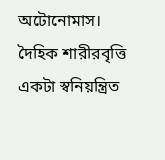অটোনোমাস। দৈহিক শারীরবৃত্তি একটা স্বনিয়ন্ত্রিত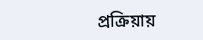প্রক্রিয়ায়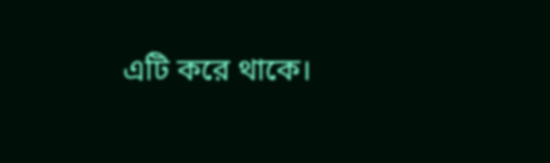এটি করে থাকে।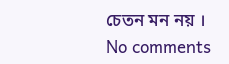চেতন মন নয় ।
No comments